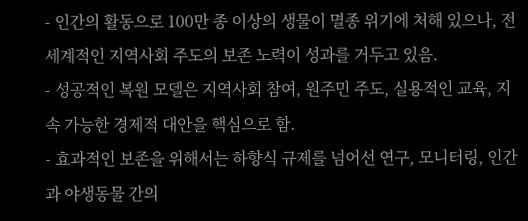- 인간의 활동으로 100만 종 이상의 생물이 멸종 위기에 처해 있으나, 전 세계적인 지역사회 주도의 보존 노력이 성과를 거두고 있음.
- 성공적인 복원 모델은 지역사회 참여, 원주민 주도, 실용적인 교육, 지속 가능한 경제적 대안을 핵심으로 함.
- 효과적인 보존을 위해서는 하향식 규제를 넘어선 연구, 모니터링, 인간과 야생동물 간의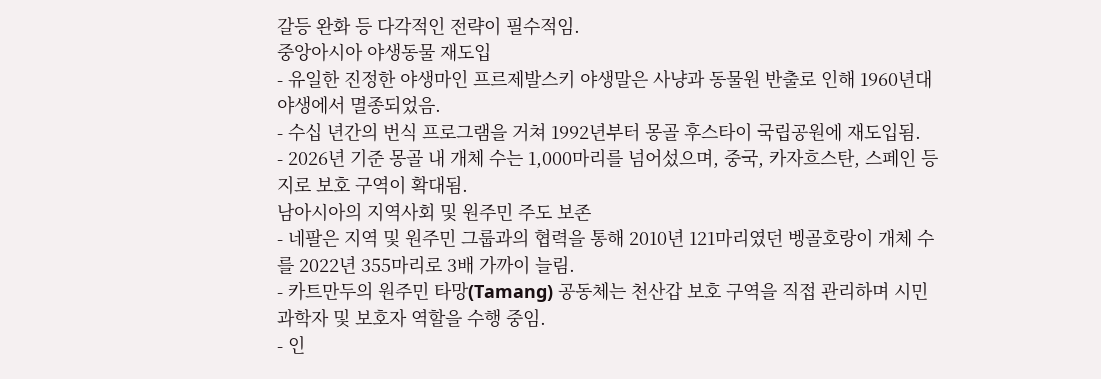갈등 완화 등 다각적인 전략이 필수적임.
중앙아시아 야생동물 재도입
- 유일한 진정한 야생마인 프르제발스키 야생말은 사냥과 동물원 반출로 인해 1960년대 야생에서 멸종되었음.
- 수십 년간의 번식 프로그램을 거쳐 1992년부터 몽골 후스타이 국립공원에 재도입됨.
- 2026년 기준 몽골 내 개체 수는 1,000마리를 넘어섰으며, 중국, 카자흐스탄, 스페인 등지로 보호 구역이 확대됨.
남아시아의 지역사회 및 원주민 주도 보존
- 네팔은 지역 및 원주민 그룹과의 협력을 통해 2010년 121마리였던 벵골호랑이 개체 수를 2022년 355마리로 3배 가까이 늘림.
- 카트만두의 원주민 타망(Tamang) 공동체는 천산갑 보호 구역을 직접 관리하며 시민 과학자 및 보호자 역할을 수행 중임.
- 인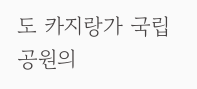도 카지랑가 국립공원의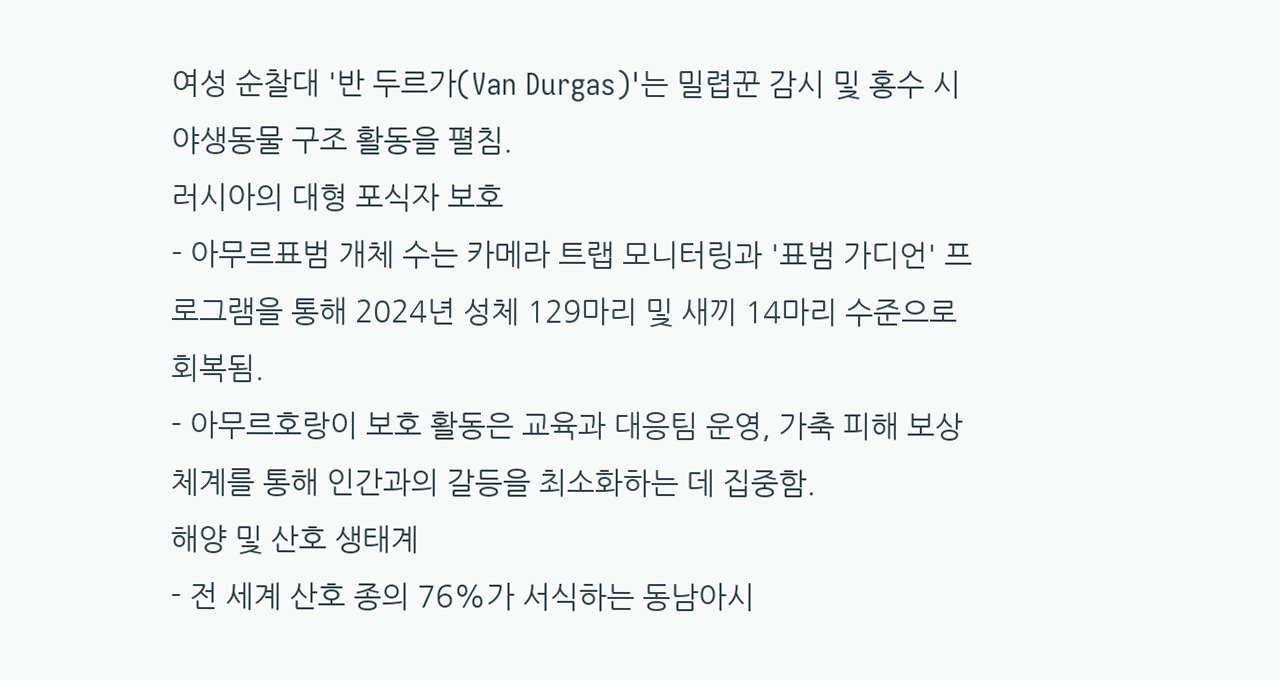여성 순찰대 '반 두르가(Van Durgas)'는 밀렵꾼 감시 및 홍수 시 야생동물 구조 활동을 펼침.
러시아의 대형 포식자 보호
- 아무르표범 개체 수는 카메라 트랩 모니터링과 '표범 가디언' 프로그램을 통해 2024년 성체 129마리 및 새끼 14마리 수준으로 회복됨.
- 아무르호랑이 보호 활동은 교육과 대응팀 운영, 가축 피해 보상 체계를 통해 인간과의 갈등을 최소화하는 데 집중함.
해양 및 산호 생태계
- 전 세계 산호 종의 76%가 서식하는 동남아시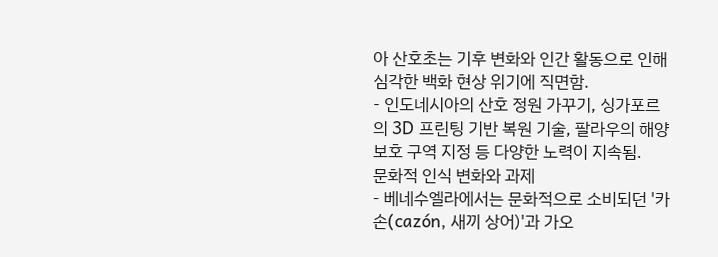아 산호초는 기후 변화와 인간 활동으로 인해 심각한 백화 현상 위기에 직면함.
- 인도네시아의 산호 정원 가꾸기, 싱가포르의 3D 프린팅 기반 복원 기술, 팔라우의 해양 보호 구역 지정 등 다양한 노력이 지속됨.
문화적 인식 변화와 과제
- 베네수엘라에서는 문화적으로 소비되던 '카손(cazón, 새끼 상어)'과 가오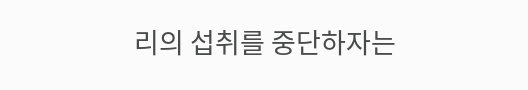리의 섭취를 중단하자는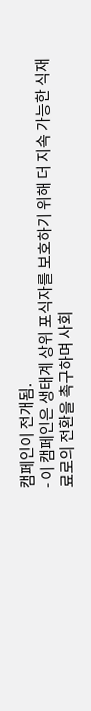캠페인이 전개됨.
- 이 캠페인은 생태계 상위 포식자를 보호하기 위해 더 지속 가능한 식재료로의 전환을 촉구하며 사회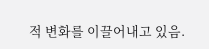적 변화를 이끌어내고 있음.